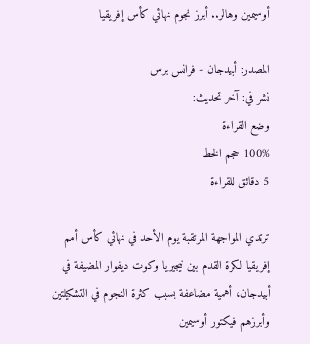أوسيمين وهالر.. أبرز نجوم نهائي كأس إفريقيا

المصدر: أبيدجان - فرانس برس
نشر في: آخر تحديث:
وضع القراءة
100% حجم الخط
5 دقائق للقراءة

ترتدي المواجهة المرتقبة يوم الأحد في نهائي كأس أمم إفريقيا لكرة القدم بين نيجيريا وكوت ديفوار المضيفة في أبيدجان، أهمية مضاعفة بسبب كثرة النجوم في التشكيلتين وأبرزهم فيكتور أوسيمين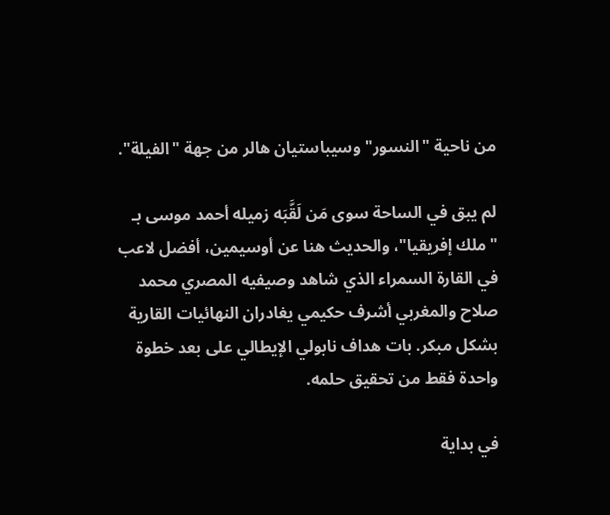من ناحية "النسور" وسيباستيان هالر من جهة "الفيلة".

لم يبق في الساحة سوى مَن لَقَّبَه زميله أحمد موسى بـ "ملك إفريقيا"، والحديث هنا عن أوسيمين، أفضل لاعب في القارة السمراء الذي شاهد وصيفيه المصري محمد صلاح والمغربي أشرف حكيمي يغادران النهائيات القارية بشكل مبكر. بات هداف نابولي الإيطالي على بعد خطوة واحدة فقط من تحقيق حلمه.

في بداية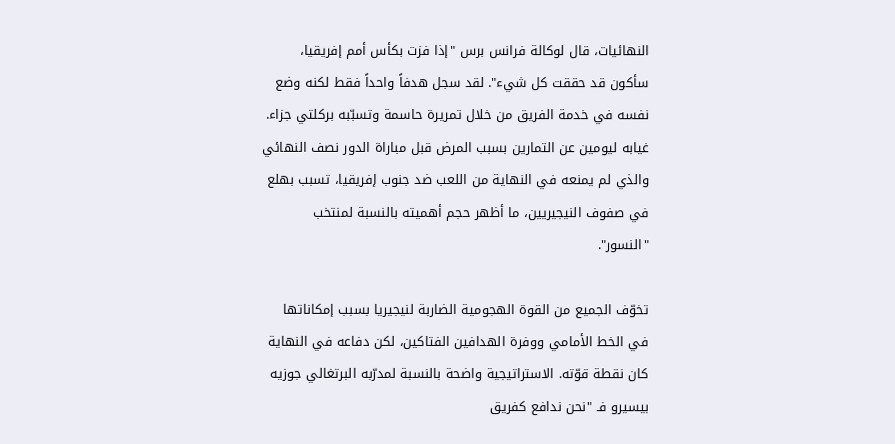النهائيات، قال لوكالة فرانس برس "إذا فزت بكأس أمم إفريقيا، سأكون قد حققت كل شيء". لقد سجل هدفاً واحداً فقط لكنه وضع نفسه في خدمة الفريق من خلال تمريرة حاسمة وتسبّبه بركلتي جزاء. غيابه ليومين عن التمارين بسبب المرض قبل مباراة الدور نصف النهائي والذي لم يمنعه في النهاية من اللعب ضد جنوب إفريقيا، تسبب بهلع في صفوف النيجيريين، ما أظهر حجم أهميته بالنسبة لمنتخب "النسور".

تخوّف الجميع من القوة الهجومية الضاربة لنيجيريا بسبب إمكاناتها في الخط الأمامي ووفرة الهدافين الفتاكين، لكن دفاعه في النهاية كان نقطة قوّته. الاستراتيجية واضحة بالنسبة لمدرّبه البرتغالي جوزيه بيسيرو فـ "نحن ندافع كفريق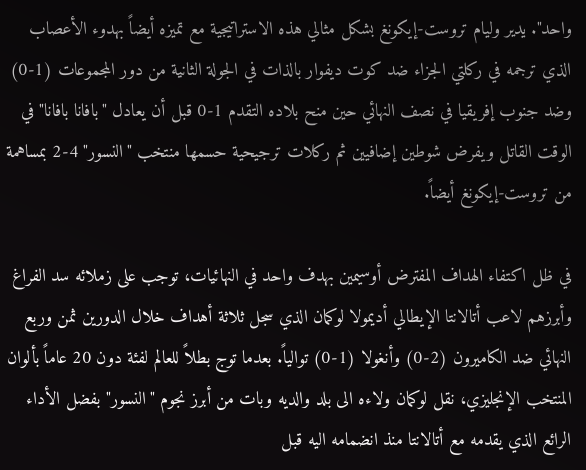واحد". يدير وليام تروست-إيكونغ بشكل مثالي هذه الاستراتيجية مع تميزه أيضاً بهدوء الأعصاب الذي ترجمه في ركلتي الجزاء ضد كوت ديفوار بالذات في الجولة الثانية من دور المجموعات (1-0) وضد جنوب إفريقيا في نصف النهائي حين منح بلاده التقدم 1-0 قبل أن يعادل "بافانا بافانا" في الوقت القاتل ويفرض شوطين إضافيين ثم ركلات ترجيحية حسمها منتخب "النسور" 4-2 بمساهمة من تروست-إيكونغ أيضاً.

في ظل اكتفاء الهداف المفترض أوسيمين بهدف واحد في النهائيات، توجب على زملائه سد الفراغ وأبرزهم لاعب أتالانتا الإيطالي أديمولا لوكمان الذي سجل ثلاثة أهداف خلال الدورين ثمن وربع النهائي ضد الكاميرون (2-0) وأنغولا (1-0) توالياً. بعدما توج بطلاً للعالم لفئة دون 20 عاماً بألوان المنتخب الإنجليزي، نقل لوكمان ولاءه الى بلد والديه وبات من أبرز نجوم "النسور" بفضل الأداء الرائع الذي يقدمه مع أتالانتا منذ انضمامه اليه قبل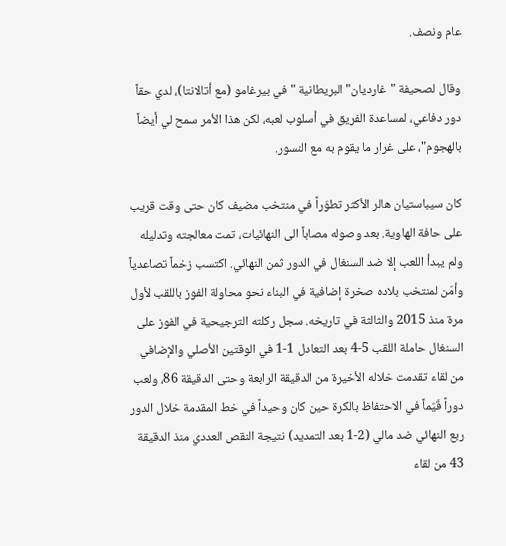عام ونصف.

وقال لصحيفة "غارديان" البريطانية "في بيرغامو (مع أتالانتا)، لدي حقاً دور دفاعي، لمساعدة الفريق في أسلوب لعبه، لكن هذا الأمر سمح لي أيضاً بالهجوم"، على غرار ما يقوم به مع النسور.

كان سيباستيان هالر الأكثر تطوّراً في منتخب مضيف كان حتى وقت قريب على حافة الهاوية. بعد وصوله مصاباً الى النهائيات، تمت معالجته وتدليله ولم يبدأ اللعب إلا ضد السنغال في الدور ثمن النهائي. اكتسب زخماً تصاعدياً وأمّن لمنتخب بلاده صخرة إضافية في البناء نحو محاولة الفوز باللقب لأول مرة منذ 2015 والثالثة في تاريخه. سجل ركلته الترجيحية في الفوز على السنغال حاملة اللقب 5-4 بعد التعادل 1-1 في الوقتين الأصلي والإضافي من لقاء تقدمت خلاله الأخيرة من الدقيقة الرابعة وحتى الدقيقة 86، ولعب دوراً قَيّماً في الاحتفاظ بالكرة حين كان وحيداً في خط المقدمة خلال الدور ربع النهائي ضد مالي (2-1 بعد التمديد) نتيجة النقص العددي منذ الدقيقة 43 من لقاء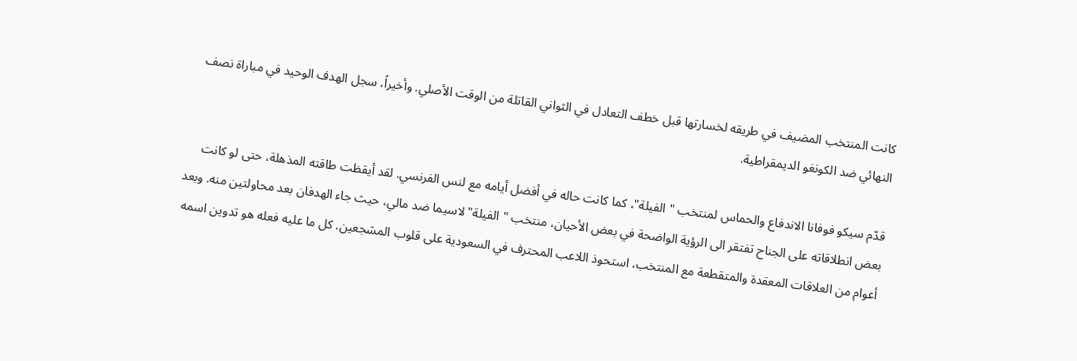كانت المنتخب المضيف في طريقه لخسارتها قبل خطف التعادل في الثواني القاتلة من الوقت الأصلي. وأخيراً، سجل الهدف الوحيد في مباراة نصف النهائي ضد الكونغو الديمقراطية.

قدّم سيكو فوفانا الاندفاع والحماس لمنتخب "الفيلة"، كما كانت حاله في أفضل أيامه مع لنس الفرنسي. لقد أيقظت طاقته المذهلة، حتى لو كانت بعض انطلاقاته على الجناح تفتقر الى الرؤية الواضحة في بعض الأحيان، منتخب "الفيلة" لاسيما ضد مالي، حيث جاء الهدفان بعد محاولتين منه. وبعد أعوام من العلاقات المعقدة والمتقطعة مع المنتخب، استحوذ اللاعب المحترف في السعودية على قلوب المشجعين. كل ما عليه فعله هو تدوين اسمه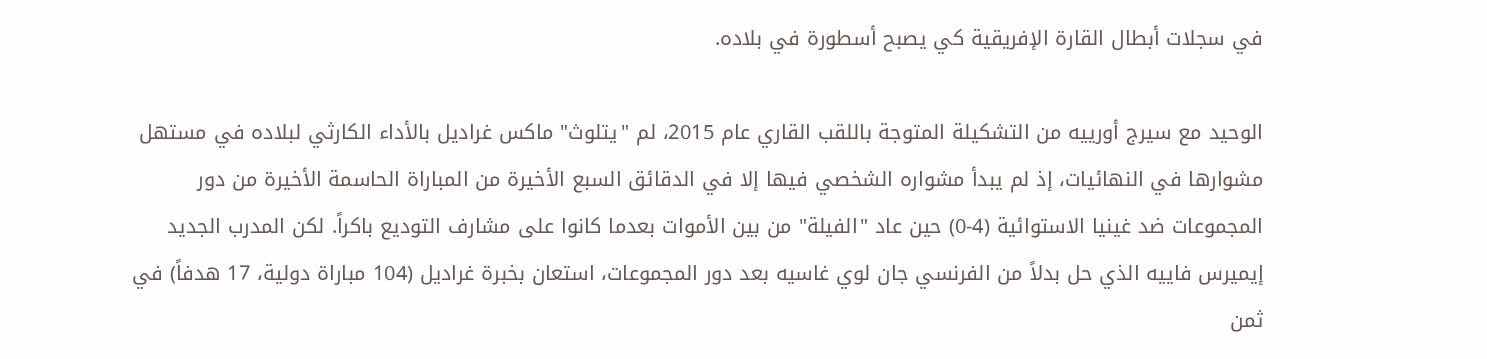في سجلات أبطال القارة الإفريقية كي يصبح أسطورة في بلاده.

الوحيد مع سيرج أورييه من التشكيلة المتوجة باللقب القاري عام 2015، لم "يتلوث" ماكس غراديل بالأداء الكارثي لبلاده في مستهل مشوارها في النهائيات، إذ لم يبدأ مشواره الشخصي فيها إلا في الدقائق السبع الأخيرة من المباراة الحاسمة الأخيرة من دور المجموعات ضد غينيا الاستوائية (4-0) حين عاد "الفيلة" من بين الأموات بعدما كانوا على مشارف التوديع باكراً. لكن المدرب الجديد إيميرس فاييه الذي حل بدلاً من الفرنسي جان لوي غاسيه بعد دور المجموعات، استعان بخبرة غراديل (104 مباراة دولية، 17 هدفاً) في ثمن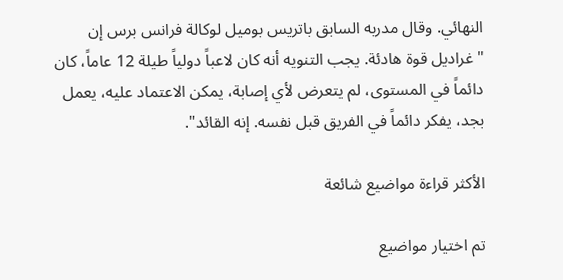النهائي. وقال مدربه السابق باتريس بوميل لوكالة فرانس برس إن "غراديل قوة هادئة. يجب التنويه أنه كان لاعباً دولياً طيلة 12 عاماً، كان دائماً في المستوى، لم يتعرض لأي إصابة، يمكن الاعتماد عليه، يعمل بجد، يفكر دائماً في الفريق قبل نفسه. إنه القائد".

الأكثر قراءة مواضيع شائعة

تم اختيار مواضيع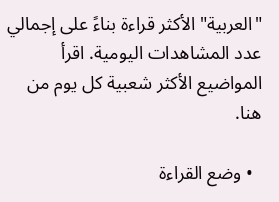"العربية" الأكثر قراءة بناءً على إجمالي عدد المشاهدات اليومية. اقرأ المواضيع الأكثر شعبية كل يوم من هنا.

  • وضع القراءة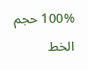100% حجم الخط